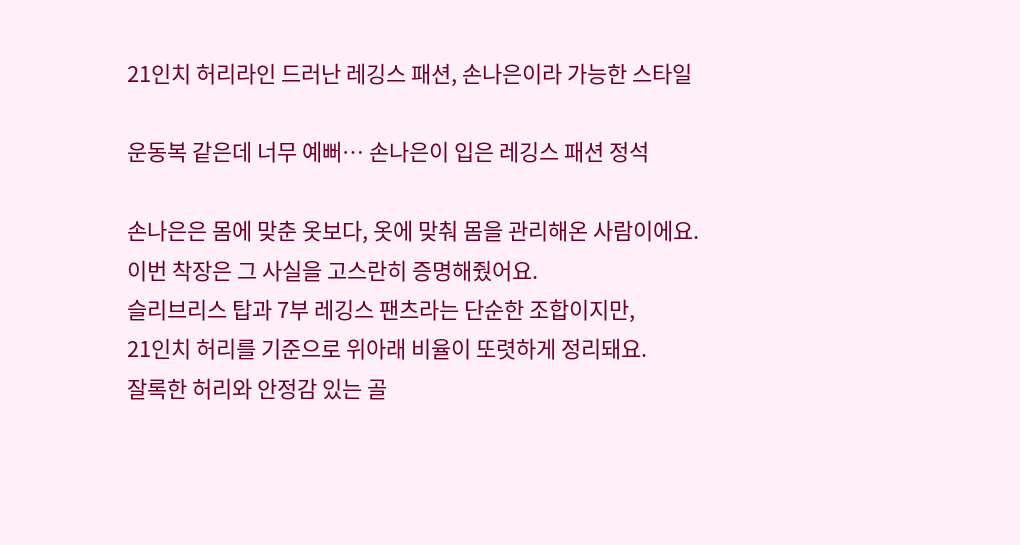21인치 허리라인 드러난 레깅스 패션, 손나은이라 가능한 스타일

운동복 같은데 너무 예뻐… 손나은이 입은 레깅스 패션 정석

손나은은 몸에 맞춘 옷보다, 옷에 맞춰 몸을 관리해온 사람이에요.
이번 착장은 그 사실을 고스란히 증명해줬어요.
슬리브리스 탑과 7부 레깅스 팬츠라는 단순한 조합이지만,
21인치 허리를 기준으로 위아래 비율이 또렷하게 정리돼요.
잘록한 허리와 안정감 있는 골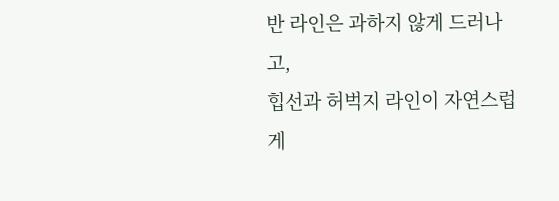반 라인은 과하지 않게 드러나고,
힙선과 허벅지 라인이 자연스럽게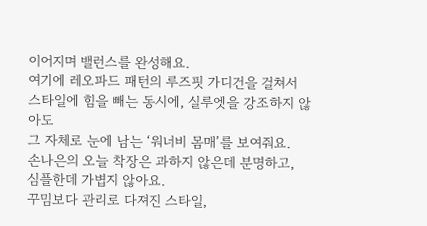이어지며 밸런스를 완성해요.
여기에 레오파드 패턴의 루즈핏 가디건을 걸쳐서
스타일에 힘을 빼는 동시에, 실루엣을 강조하지 않아도
그 자체로 눈에 남는 ‘워너비 몸매’를 보여줘요.
손나은의 오늘 착장은 과하지 않은데 분명하고,
심플한데 가볍지 않아요.
꾸밈보다 관리로 다져진 스타일,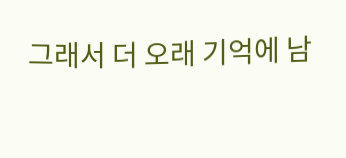그래서 더 오래 기억에 남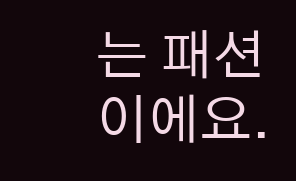는 패션이에요.